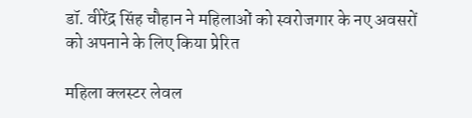डॉ. वीरेंद्र सिंह चौहान ने महिलाओं को स्वरोजगार के नए अवसरों को अपनाने के लिए किया प्रेरित

महिला क्लस्टर लेवल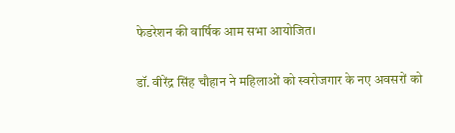फेडरेशन की वार्षिक आम सभा आयोजित।

डॉ. वीरेंद्र सिंह चौहान ने महिलाओं को स्वरोजगार के नए अवसरों को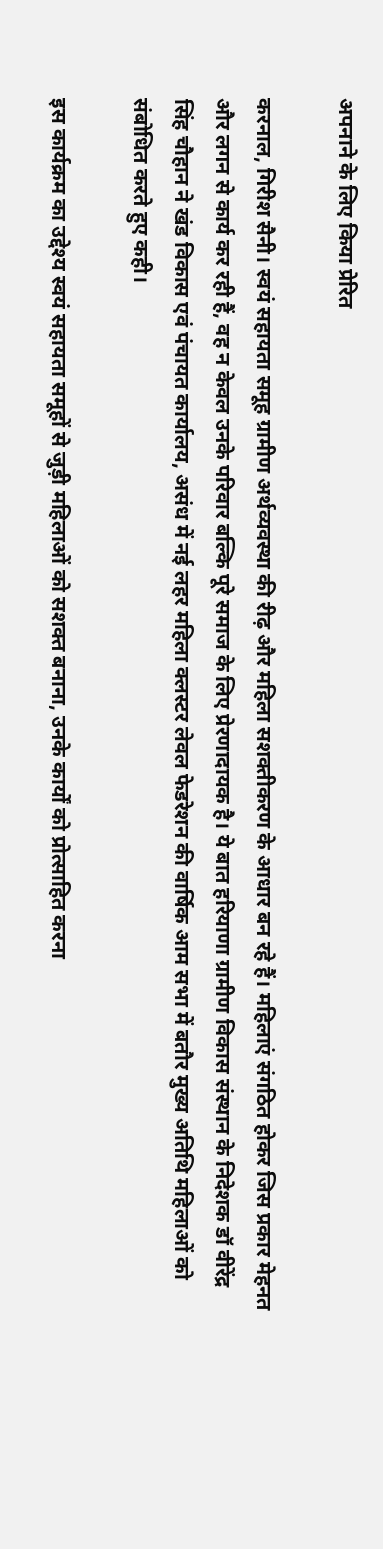अपनाने के लिए किया प्रेरित

करनाल, गिरीश सैनी। स्वयं सहायता समूह ग्रामीण अर्थव्यवस्था की रीढ़ और महिला सशक्तीकरण के आधार बन रहे हैं। महिलाएं संगठित होकर जिस प्रकार मेहनत और लगन से कार्य कर रही हैं, वह न केवल उनके परिवार बल्कि पूरे समाज के लिए प्रेरणादायक है। ये बात हरियाणा ग्रामीण विकास संस्थान के निदेशक डॉ वीरेंद्र सिंह चौहान ने खंड विकास एवं पंचायत कार्यालय, असंध में नई लहर महिला क्लस्टर लेवल फेडरेशन की वार्षिक आम सभा में बतौर मुख्य अतिथि महिलाओं को संबोधित करते हुए कही।

इस कार्यक्रम का उद्देश्य स्वयं सहायता समूहों से जुड़ी महिलाओं को सशक्त बनाना, उनके कार्यों को प्रोत्साहित करना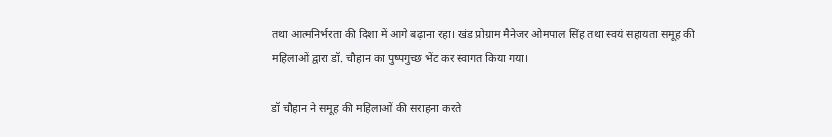तथा आत्मनिर्भरता की दिशा में आगे बढ़ाना रहा। खंड प्रोग्राम मैनेजर ओमपाल सिंह तथा स्वयं सहायता समूह की महिलाओं द्वारा डॉ. चौहान का पुष्पगुच्छ भेंट कर स्वागत किया गया।

डॉ चौहान ने समूह की महिलाओं की सराहना करते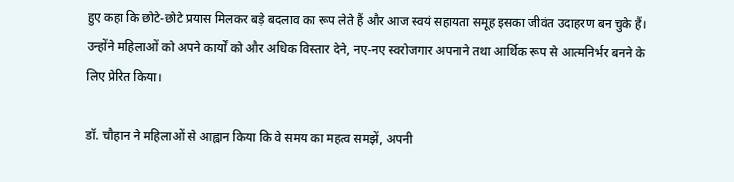हुए कहा कि छोटे-छोटे प्रयास मिलकर बड़े बदलाव का रूप लेते हैं और आज स्वयं सहायता समूह इसका जीवंत उदाहरण बन चुके हैं। उन्होंने महिलाओं को अपने कार्यों को और अधिक विस्तार देने, नए-नए स्वरोजगार अपनाने तथा आर्थिक रूप से आत्मनिर्भर बनने के लिए प्रेरित किया।

डॉ. चौहान ने महिलाओं से आह्वान किया कि वे समय का महत्व समझें, अपनी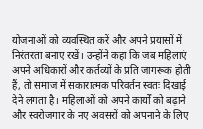योजनाओं को व्यवस्थित करें और अपने प्रयासों में निरंतरता बनाए रखें। उन्होंने कहा कि जब महिलाएं अपने अधिकारों और कर्तव्यों के प्रति जागरूक होती हैं, तो समाज में सकारात्मक परिवर्तन स्वतः दिखाई देने लगता है। महिलाओं को अपने कार्यों को बढ़ाने और स्वरोजगार के नए अवसरों को अपनाने के लिए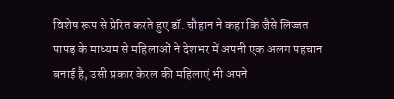विशेष रूप से प्रेरित करते हुए डॉ. चौहान ने कहा कि जैसे लिज्जत पापड़ के माध्यम से महिलाओं ने देशभर में अपनी एक अलग पहचान बनाई है, उसी प्रकार केरल की महिलाएं भी अपने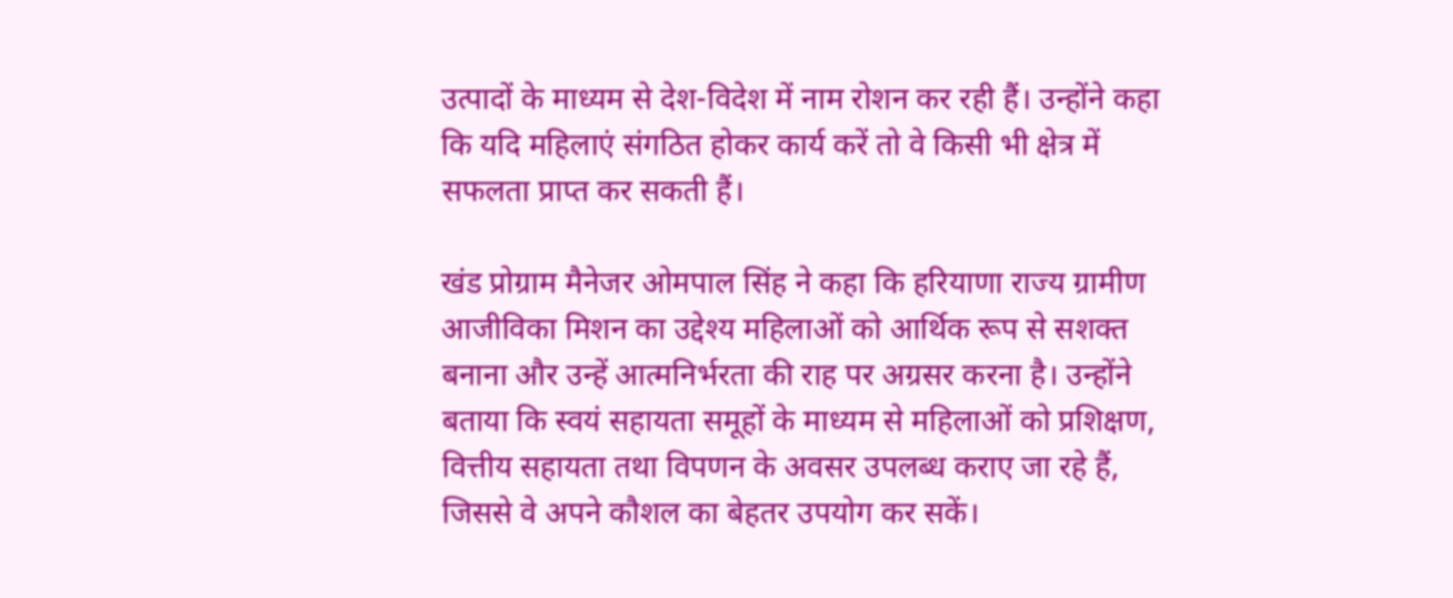उत्पादों के माध्यम से देश-विदेश में नाम रोशन कर रही हैं। उन्होंने कहा कि यदि महिलाएं संगठित होकर कार्य करें तो वे किसी भी क्षेत्र में सफलता प्राप्त कर सकती हैं।

खंड प्रोग्राम मैनेजर ओमपाल सिंह ने कहा कि हरियाणा राज्य ग्रामीण आजीविका मिशन का उद्देश्य महिलाओं को आर्थिक रूप से सशक्त बनाना और उन्हें आत्मनिर्भरता की राह पर अग्रसर करना है। उन्होंने बताया कि स्वयं सहायता समूहों के माध्यम से महिलाओं को प्रशिक्षण, वित्तीय सहायता तथा विपणन के अवसर उपलब्ध कराए जा रहे हैं, जिससे वे अपने कौशल का बेहतर उपयोग कर सकें।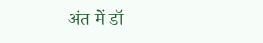अंत में डॉ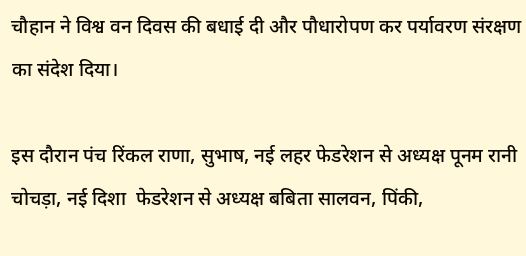चौहान ने विश्व वन दिवस की बधाई दी और पौधारोपण कर पर्यावरण संरक्षण का संदेश दिया।

इस दौरान पंच रिंकल राणा, सुभाष, नई लहर फेडरेशन से अध्यक्ष पूनम रानी चोचड़ा, नई दिशा  फेडरेशन से अध्यक्ष बबिता सालवन, पिंकी,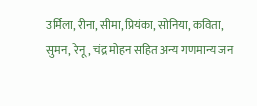उर्मिला, रीना, सीमा, प्रियंका, सोनिया, कविता, सुमन, रेनू, चंद्र मोहन सहित अन्य गणमान्य जन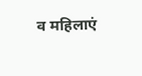व महिलाएं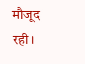मौजूद रही।